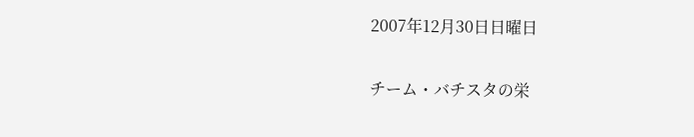2007年12月30日日曜日

チーム・バチスタの栄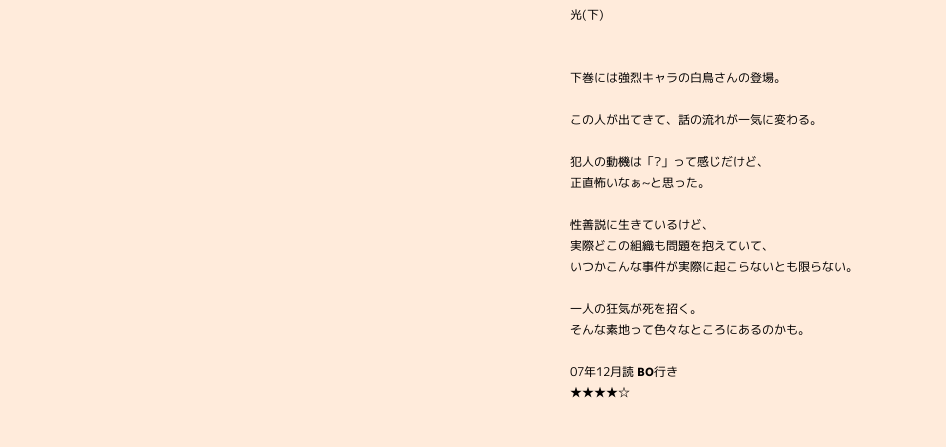光(下)


下巻には強烈キャラの白鳥さんの登場。

この人が出てきて、話の流れが一気に変わる。

犯人の動機は「?」って感じだけど、
正直怖いなぁ~と思った。

性善説に生きているけど、
実際どこの組織も問題を抱えていて、
いつかこんな事件が実際に起こらないとも限らない。

一人の狂気が死を招く。
そんな素地って色々なところにあるのかも。

07年12月読 BO行き
★★★★☆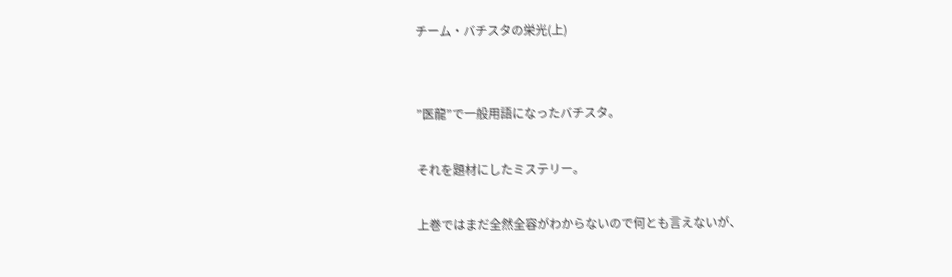チーム・バチスタの栄光(上)


”医龍”で一般用語になったバチスタ。

それを題材にしたミステリー。

上巻ではまだ全然全容がわからないので何とも言えないが、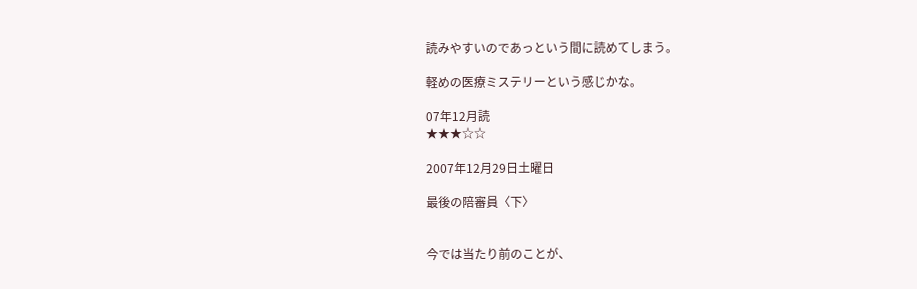読みやすいのであっという間に読めてしまう。

軽めの医療ミステリーという感じかな。

07年12月読
★★★☆☆

2007年12月29日土曜日

最後の陪審員〈下〉


今では当たり前のことが、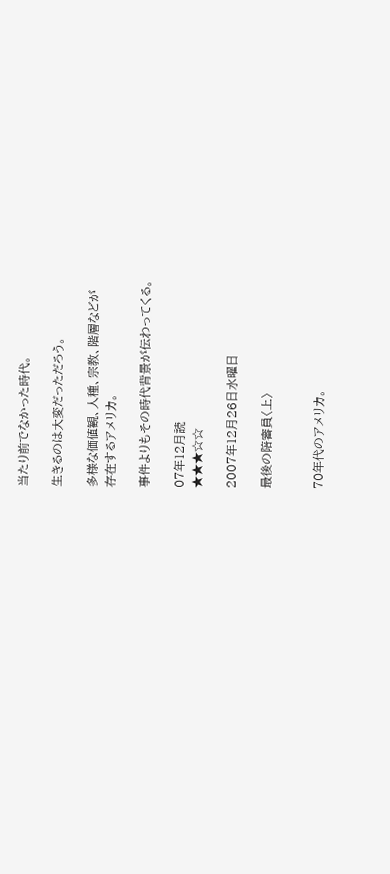当たり前でなかった時代。

生きるのは大変だっただろう。

多様な価値観、人種、宗教、階層などが
存在するアメリカ。

事件よりもその時代背景が伝わってくる。

07年12月読
★★★☆☆

2007年12月26日水曜日

最後の陪審員〈上〉


70年代のアメリカ。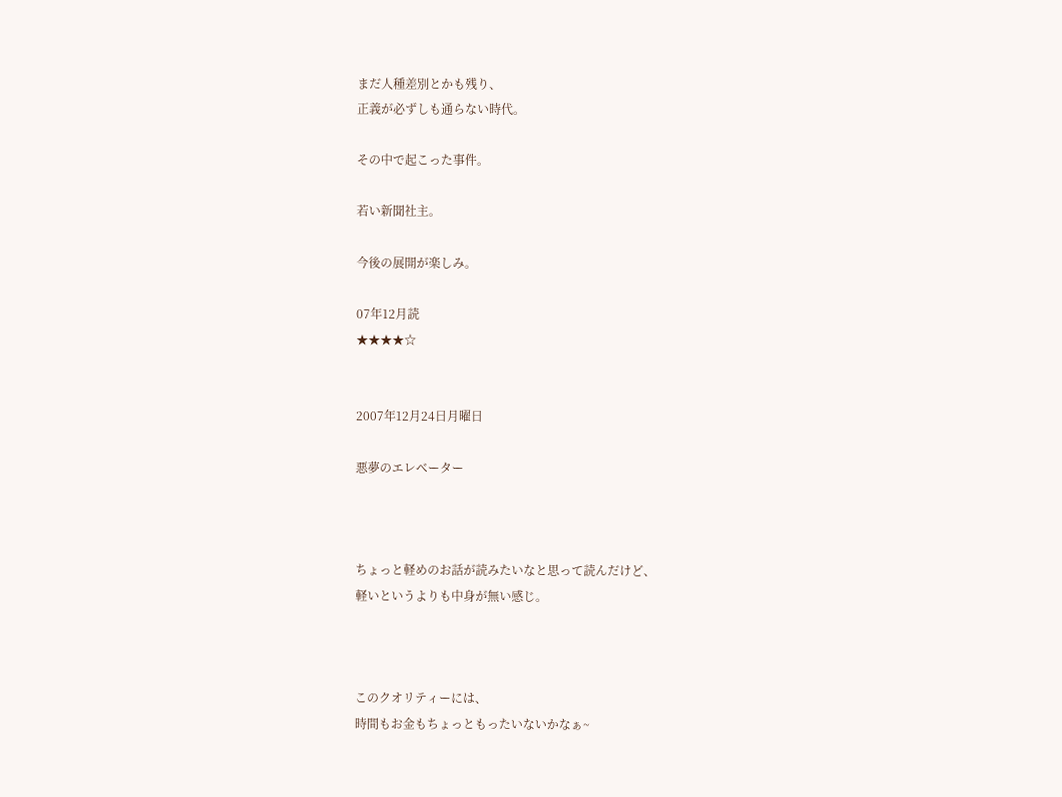まだ人種差別とかも残り、
正義が必ずしも通らない時代。

その中で起こった事件。

若い新聞社主。

今後の展開が楽しみ。

07年12月読
★★★★☆


2007年12月24日月曜日

悪夢のエレベーター



ちょっと軽めのお話が読みたいなと思って読んだけど、
軽いというよりも中身が無い感じ。



このクオリティーには、
時間もお金もちょっともったいないかなぁ~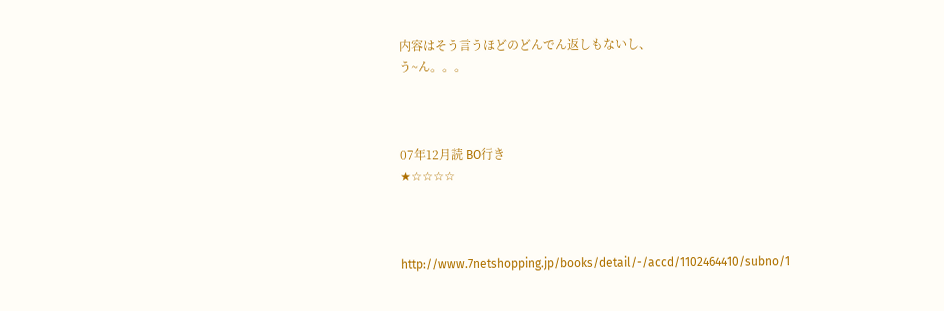内容はそう言うほどのどんでん返しもないし、
う~ん。。。



07年12月読 BO行き
★☆☆☆☆



http://www.7netshopping.jp/books/detail/-/accd/1102464410/subno/1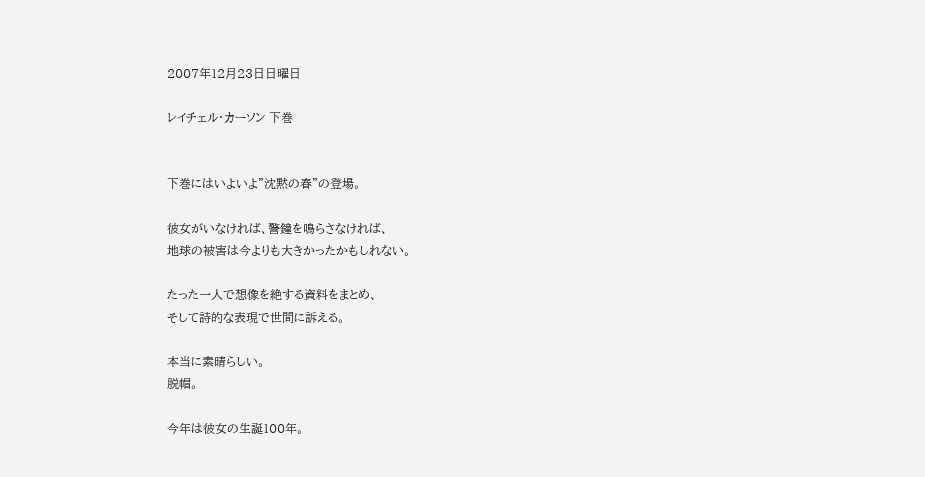2007年12月23日日曜日

レイチェル・カーソン 下巻


下巻にはいよいよ”沈黙の春”の登場。

彼女がいなければ、警鐘を鳴らさなければ、
地球の被害は今よりも大きかったかもしれない。

たった一人で想像を絶する資料をまとめ、
そして詩的な表現で世間に訴える。

本当に素晴らしい。
脱帽。

今年は彼女の生誕100年。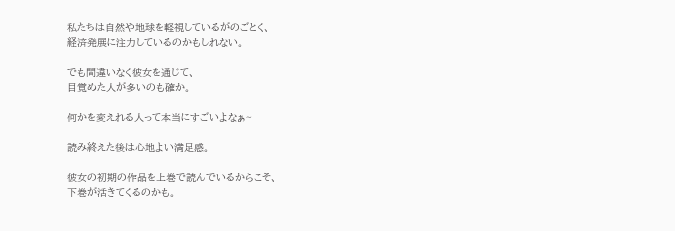私たちは自然や地球を軽視しているがのごとく、
経済発展に注力しているのかもしれない。

でも間違いなく彼女を通じて、
目覚めた人が多いのも確か。

何かを変えれる人って本当にすごいよなぁ~

読み終えた後は心地よい満足感。

彼女の初期の作品を上巻で読んでいるからこそ、
下巻が活きてくるのかも。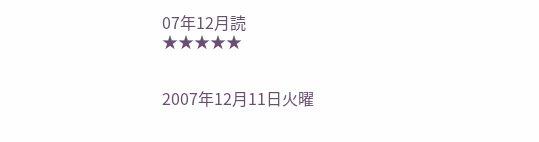07年12月読
★★★★★


2007年12月11日火曜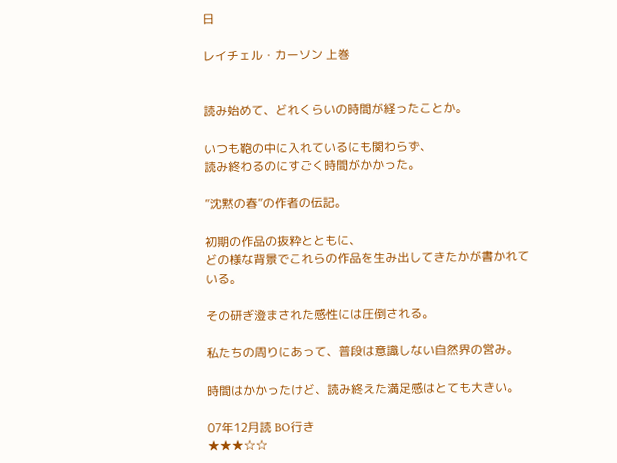日

レイチェル・カーソン 上巻


読み始めて、どれくらいの時間が経ったことか。

いつも鞄の中に入れているにも関わらず、
読み終わるのにすごく時間がかかった。

”沈黙の春”の作者の伝記。

初期の作品の抜粋とともに、
どの様な背景でこれらの作品を生み出してきたかが書かれている。

その研ぎ澄まされた感性には圧倒される。

私たちの周りにあって、普段は意識しない自然界の営み。

時間はかかったけど、読み終えた満足感はとても大きい。

07年12月読 BO行き
★★★☆☆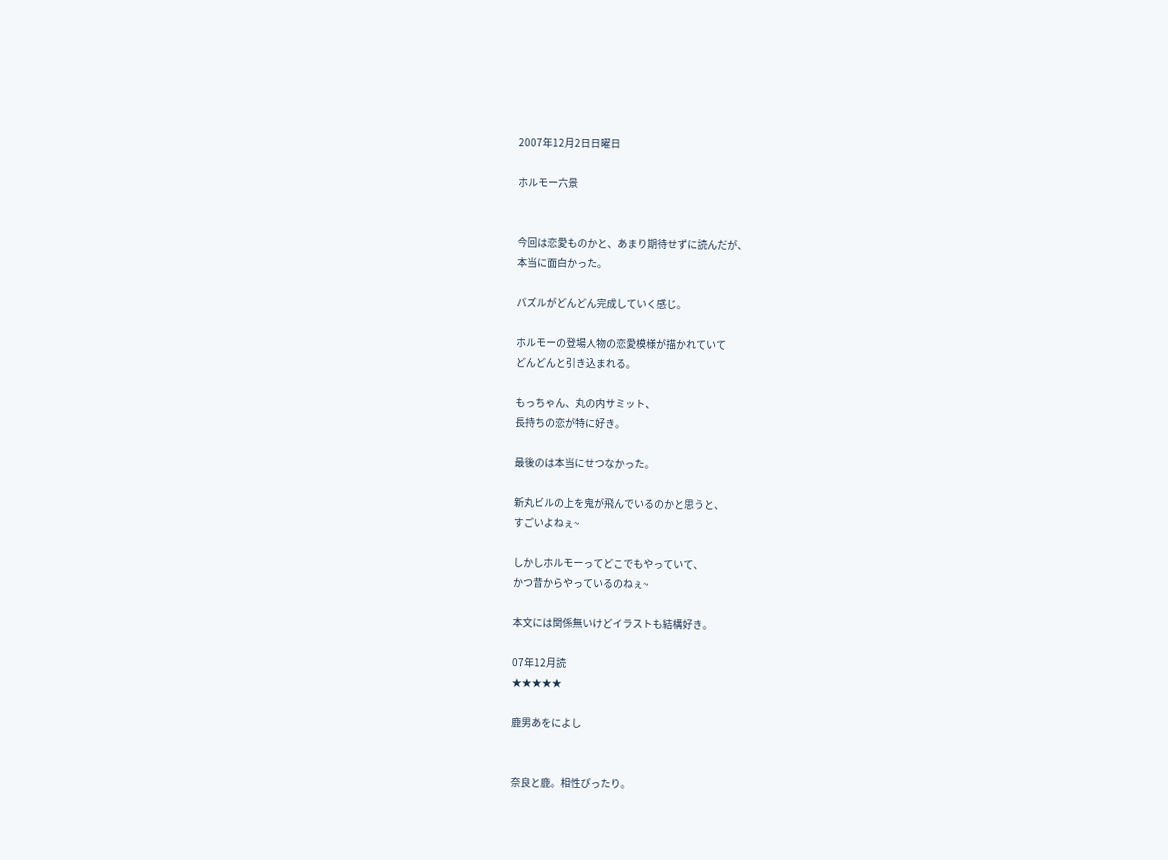2007年12月2日日曜日

ホルモー六景


今回は恋愛ものかと、あまり期待せずに読んだが、
本当に面白かった。

パズルがどんどん完成していく感じ。

ホルモーの登場人物の恋愛模様が描かれていて
どんどんと引き込まれる。

もっちゃん、丸の内サミット、
長持ちの恋が特に好き。

最後のは本当にせつなかった。

新丸ビルの上を鬼が飛んでいるのかと思うと、
すごいよねぇ~

しかしホルモーってどこでもやっていて、
かつ昔からやっているのねぇ~

本文には関係無いけどイラストも結構好き。

07年12月読
★★★★★

鹿男あをによし


奈良と鹿。相性ぴったり。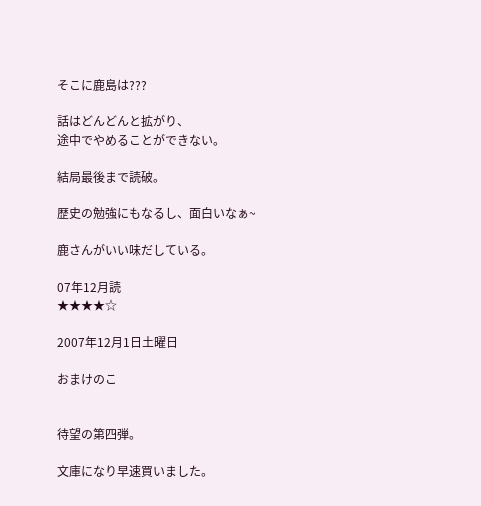そこに鹿島は???

話はどんどんと拡がり、
途中でやめることができない。

結局最後まで読破。

歴史の勉強にもなるし、面白いなぁ~

鹿さんがいい味だしている。

07年12月読
★★★★☆

2007年12月1日土曜日

おまけのこ


待望の第四弾。

文庫になり早速買いました。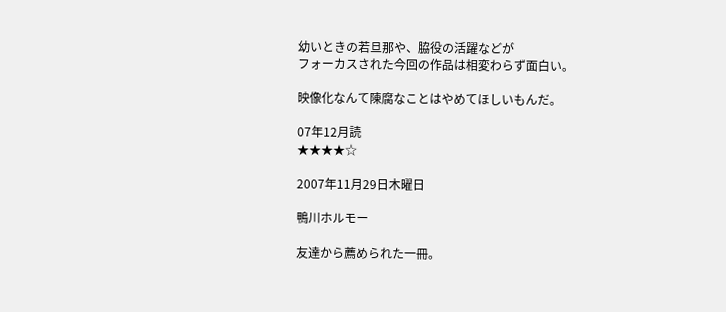幼いときの若旦那や、脇役の活躍などが
フォーカスされた今回の作品は相変わらず面白い。

映像化なんて陳腐なことはやめてほしいもんだ。

07年12月読
★★★★☆

2007年11月29日木曜日

鴨川ホルモー

友達から薦められた一冊。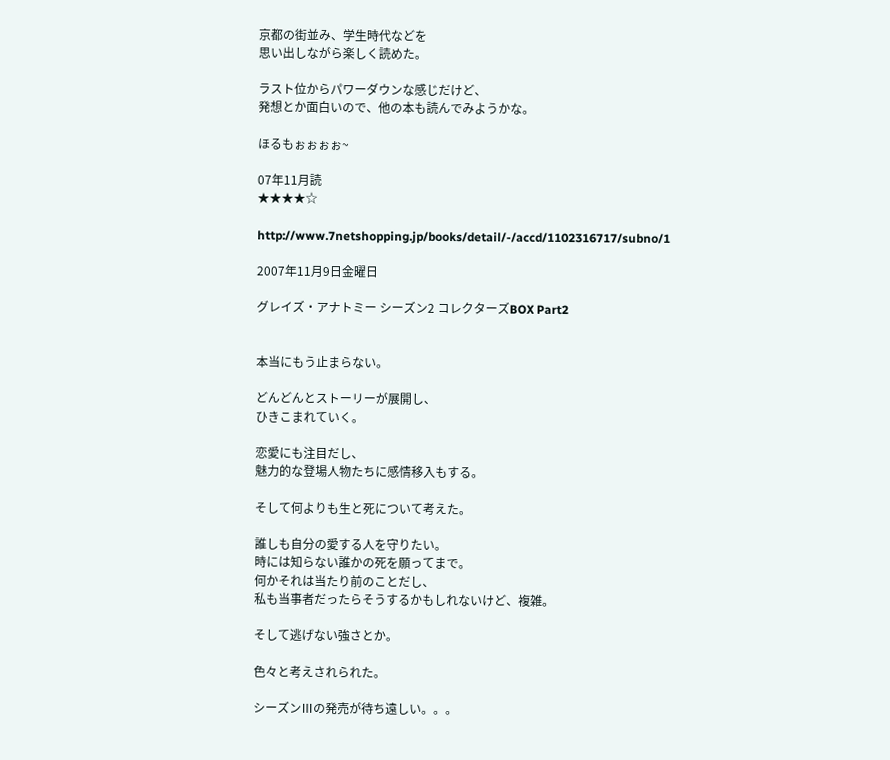京都の街並み、学生時代などを
思い出しながら楽しく読めた。

ラスト位からパワーダウンな感じだけど、
発想とか面白いので、他の本も読んでみようかな。

ほるもぉぉぉぉ~

07年11月読
★★★★☆

http://www.7netshopping.jp/books/detail/-/accd/1102316717/subno/1

2007年11月9日金曜日

グレイズ・アナトミー シーズン2 コレクターズBOX Part2


本当にもう止まらない。

どんどんとストーリーが展開し、
ひきこまれていく。

恋愛にも注目だし、
魅力的な登場人物たちに感情移入もする。

そして何よりも生と死について考えた。

誰しも自分の愛する人を守りたい。
時には知らない誰かの死を願ってまで。
何かそれは当たり前のことだし、
私も当事者だったらそうするかもしれないけど、複雑。

そして逃げない強さとか。

色々と考えされられた。

シーズンⅢの発売が待ち遠しい。。。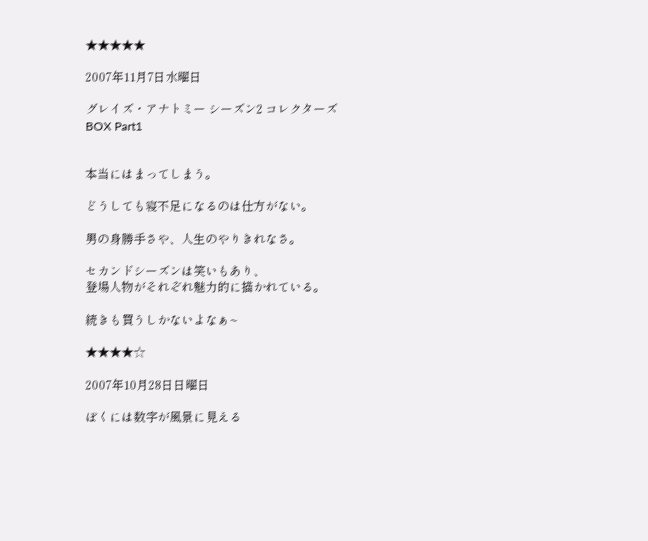★★★★★

2007年11月7日水曜日

グレイズ・アナトミー シーズン2 コレクターズBOX Part1


本当にはまってしまう。

どうしても寝不足になるのは仕方がない。

男の身勝手さや、人生のやりきれなさ。

セカンドシーズンは笑いもあり、
登場人物がそれぞれ魅力的に描かれている。

続きも買うしかないよなぁ~

★★★★☆

2007年10月28日日曜日

ぼくには数字が風景に見える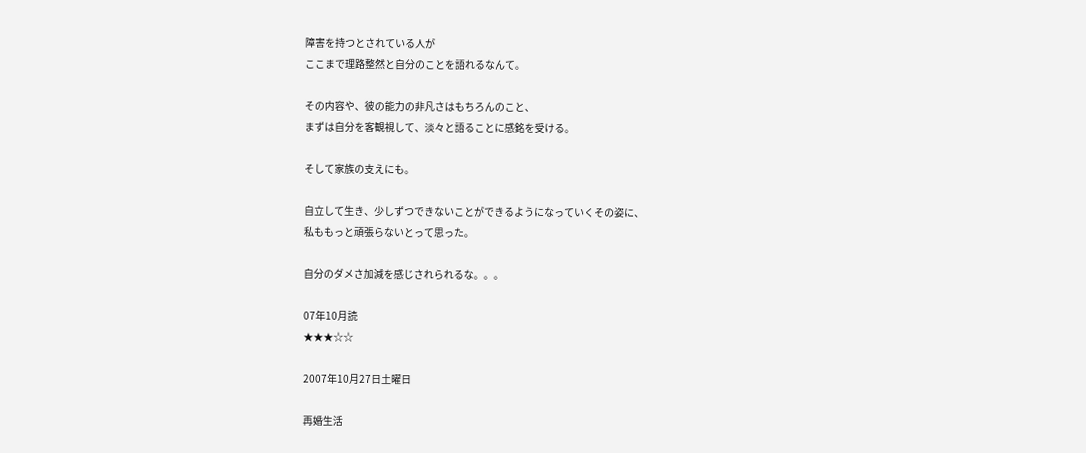障害を持つとされている人が
ここまで理路整然と自分のことを語れるなんて。

その内容や、彼の能力の非凡さはもちろんのこと、
まずは自分を客観視して、淡々と語ることに感銘を受ける。

そして家族の支えにも。

自立して生き、少しずつできないことができるようになっていくその姿に、
私ももっと頑張らないとって思った。

自分のダメさ加減を感じされられるな。。。

07年10月読
★★★☆☆

2007年10月27日土曜日

再婚生活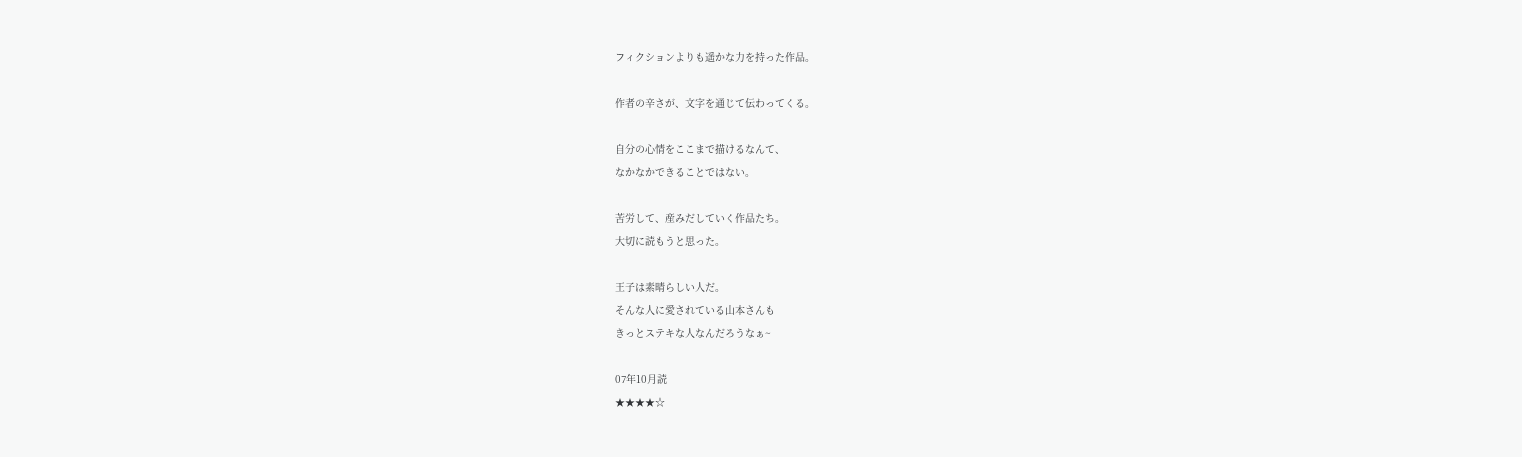フィクションよりも遥かな力を持った作品。

作者の辛さが、文字を通じて伝わってくる。

自分の心情をここまで描けるなんて、
なかなかできることではない。

苦労して、産みだしていく作品たち。
大切に読もうと思った。

王子は素晴らしい人だ。
そんな人に愛されている山本さんも
きっとステキな人なんだろうなぁ~

07年10月読
★★★★☆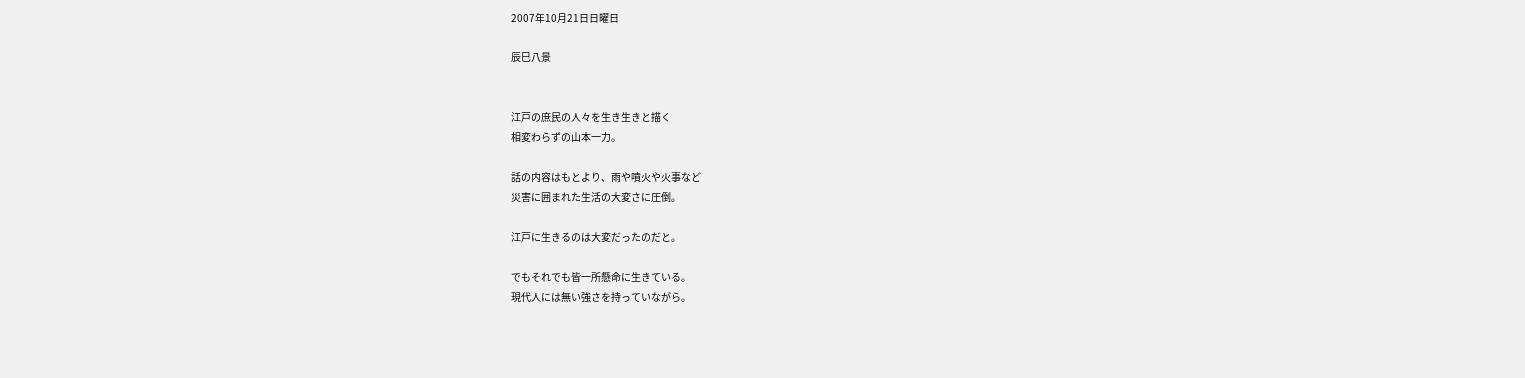2007年10月21日日曜日

辰巳八景


江戸の庶民の人々を生き生きと描く
相変わらずの山本一力。

話の内容はもとより、雨や噴火や火事など
災害に囲まれた生活の大変さに圧倒。

江戸に生きるのは大変だったのだと。

でもそれでも皆一所懸命に生きている。
現代人には無い強さを持っていながら。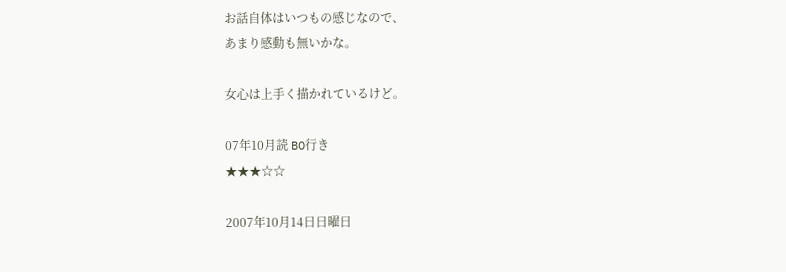お話自体はいつもの感じなので、
あまり感動も無いかな。

女心は上手く描かれているけど。

07年10月読 BO行き
★★★☆☆

2007年10月14日日曜日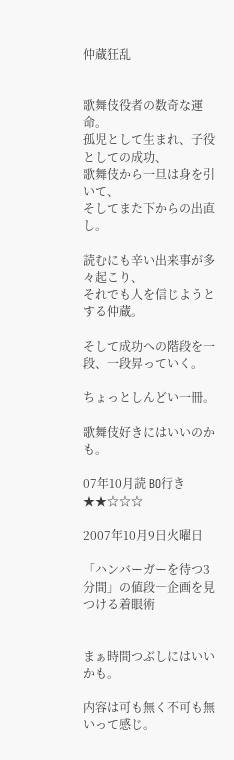仲蔵狂乱


歌舞伎役者の数奇な運命。
孤児として生まれ、子役としての成功、
歌舞伎から一旦は身を引いて、
そしてまた下からの出直し。

読むにも辛い出来事が多々起こり、
それでも人を信じようとする仲蔵。

そして成功への階段を一段、一段昇っていく。

ちょっとしんどい一冊。

歌舞伎好きにはいいのかも。

07年10月読 BO行き
★★☆☆☆

2007年10月9日火曜日

「ハンバーガーを待つ3分間」の値段―企画を見つける着眼術


まぁ時間つぶしにはいいかも。

内容は可も無く不可も無いって感じ。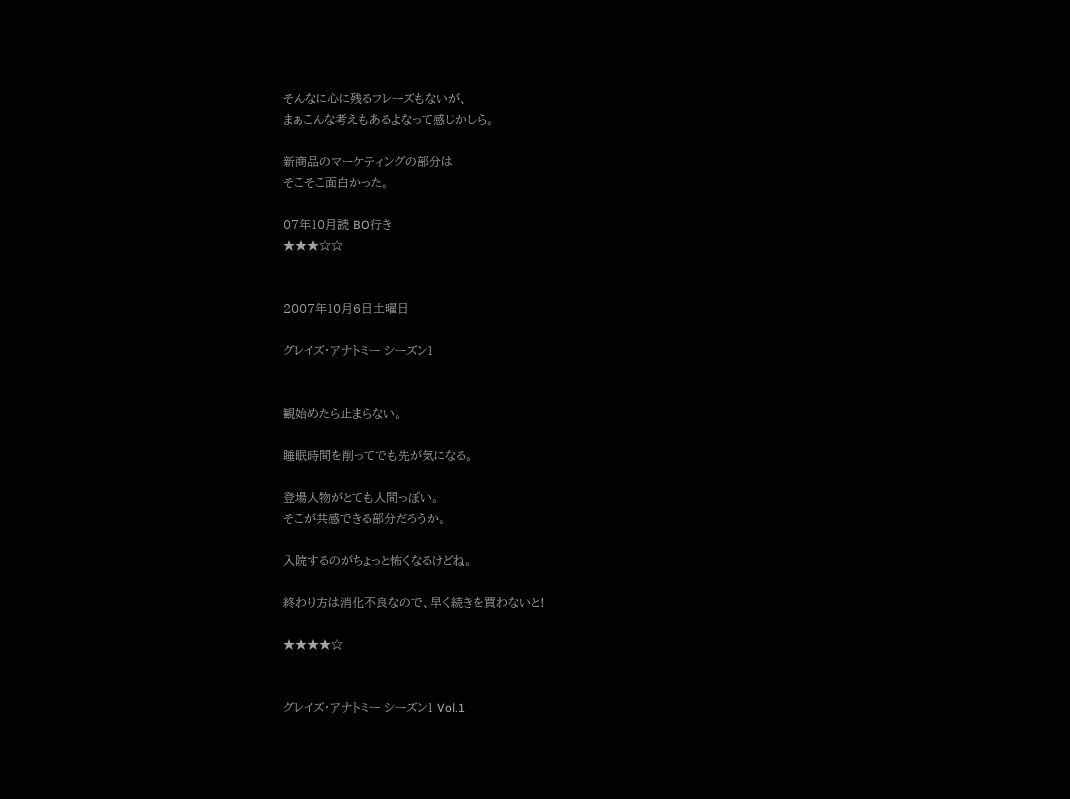そんなに心に残るフレーズもないが、
まぁこんな考えもあるよなって感じかしら。

新商品のマーケティングの部分は
そこそこ面白かった。

07年10月読 BO行き
★★★☆☆


2007年10月6日土曜日

グレイズ・アナトミー シーズン1


観始めたら止まらない。

睡眠時間を削ってでも先が気になる。

登場人物がとても人間っぽい。
そこが共感できる部分だろうか。

入院するのがちょっと怖くなるけどね。

終わり方は消化不良なので、早く続きを買わないと!

★★★★☆


グレイズ・アナトミー シーズン1 Vol.1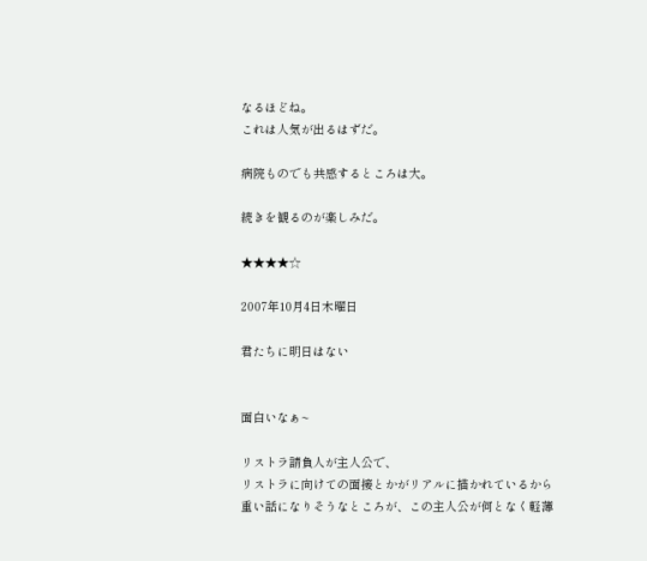なるほどね。
これは人気が出るはずだ。

病院ものでも共感するところは大。

続きを観るのが楽しみだ。

★★★★☆

2007年10月4日木曜日

君たちに明日はない


面白いなぁ~

リストラ請負人が主人公で、
リストラに向けての面接とかがリアルに描かれているから
重い話になりそうなところが、この主人公が何となく軽薄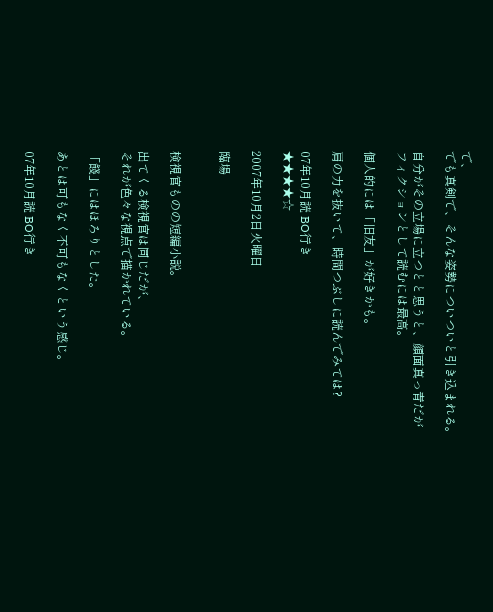で、
でも真剣で、そんな姿勢についついと引き込まれる。

自分がその立場に立つとと思うと、顔面真っ青だが
フィクションとして読むには最高。

個人的には「旧友」が好きかも。

肩の力を抜いて、時間つぶしに読んでみては?

07年10月読 BO行き
★★★★☆

2007年10月2日火曜日

臨場


検視官ものの短編小説。

出てくる検視官は同じだが、
それが色々な視点で描かれている。

「餞」にはほろりとした。

あとは可もなく不可もなくという感じ。

07年10月読 BO行き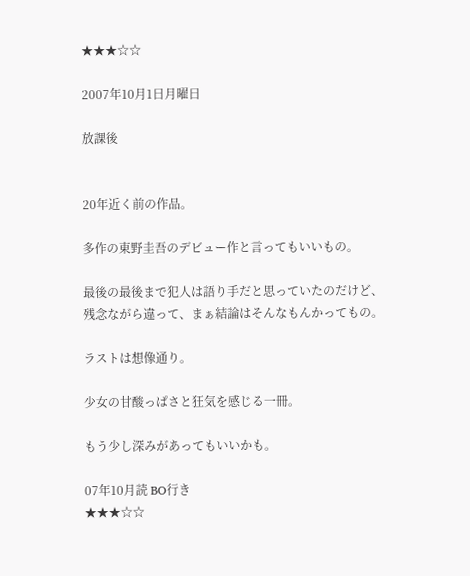★★★☆☆

2007年10月1日月曜日

放課後


20年近く前の作品。

多作の東野圭吾のデビュー作と言ってもいいもの。

最後の最後まで犯人は語り手だと思っていたのだけど、
残念ながら違って、まぁ結論はそんなもんかってもの。

ラストは想像通り。

少女の甘酸っぱさと狂気を感じる一冊。

もう少し深みがあってもいいかも。

07年10月読 BO行き
★★★☆☆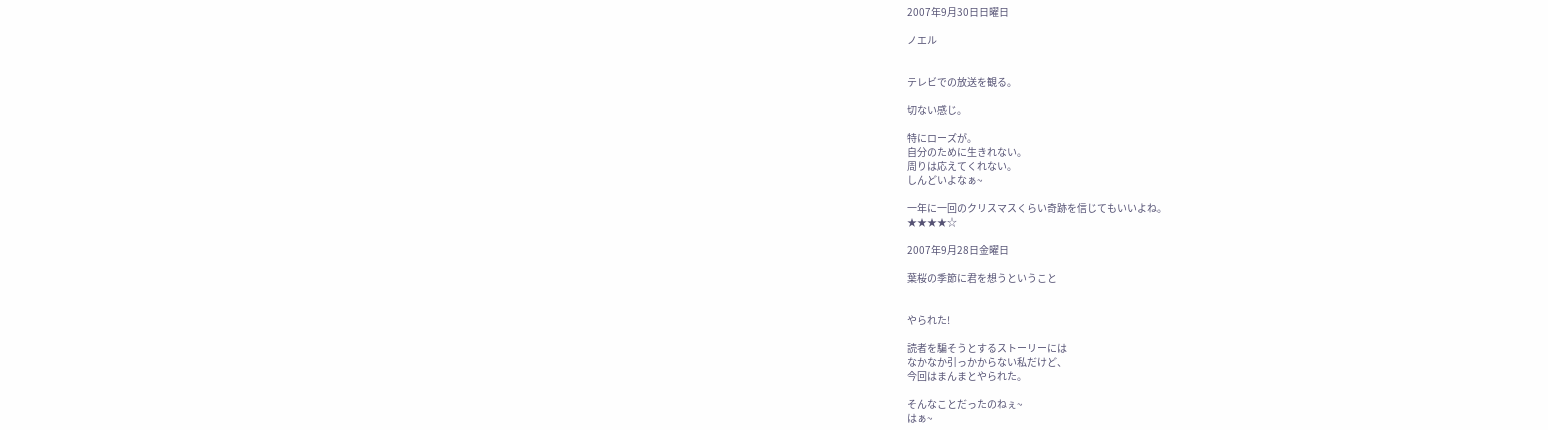2007年9月30日日曜日

ノエル


テレビでの放送を観る。

切ない感じ。

特にローズが。
自分のために生きれない。
周りは応えてくれない。
しんどいよなぁ~

一年に一回のクリスマスくらい奇跡を信じてもいいよね。
★★★★☆

2007年9月28日金曜日

葉桜の季節に君を想うということ


やられた!

読者を騙そうとするストーリーには
なかなか引っかからない私だけど、
今回はまんまとやられた。

そんなことだったのねぇ~
はぁ~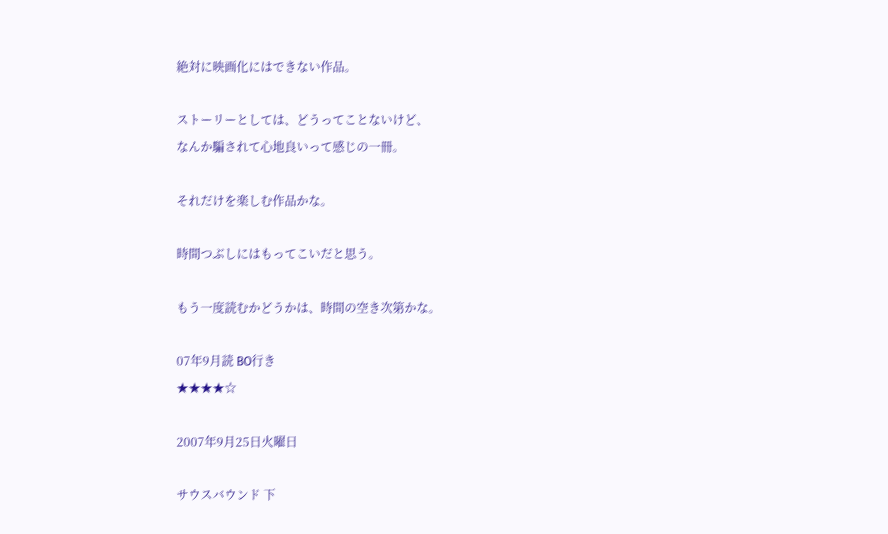絶対に映画化にはできない作品。

ストーリーとしては、どうってことないけど、
なんか騙されて心地良いって感じの一冊。

それだけを楽しむ作品かな。

時間つぶしにはもってこいだと思う。

もう一度読むかどうかは、時間の空き次第かな。

07年9月読 BO行き
★★★★☆

2007年9月25日火曜日

サウスバウンド 下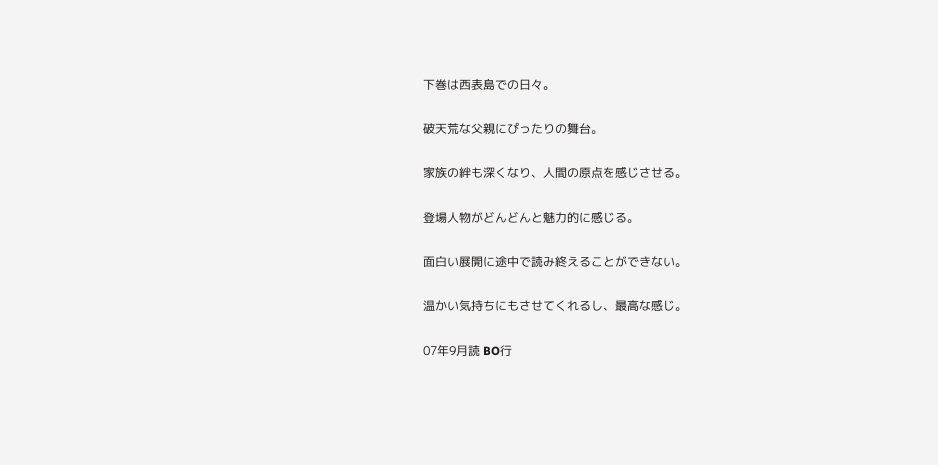下巻は西表島での日々。

破天荒な父親にぴったりの舞台。

家族の絆も深くなり、人間の原点を感じさせる。

登場人物がどんどんと魅力的に感じる。

面白い展開に途中で読み終えることができない。

温かい気持ちにもさせてくれるし、最高な感じ。

07年9月読 BO行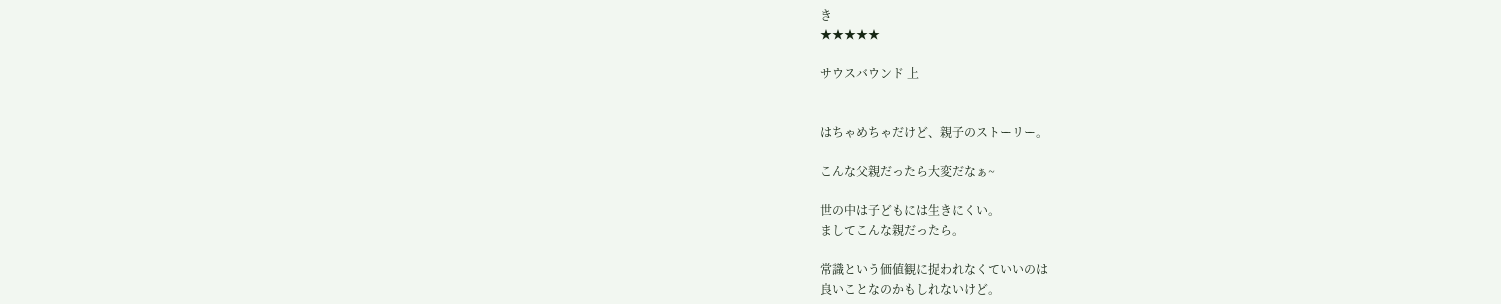き
★★★★★

サウスバウンド 上


はちゃめちゃだけど、親子のストーリー。

こんな父親だったら大変だなぁ~

世の中は子どもには生きにくい。
ましてこんな親だったら。

常識という価値観に捉われなくていいのは
良いことなのかもしれないけど。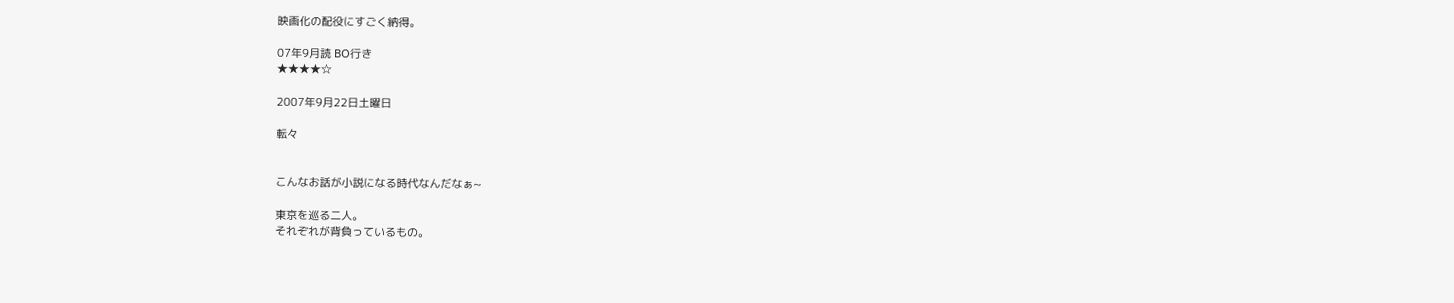映画化の配役にすごく納得。

07年9月読 BO行き
★★★★☆

2007年9月22日土曜日

転々


こんなお話が小説になる時代なんだなぁ~

東京を巡る二人。
それぞれが背負っているもの。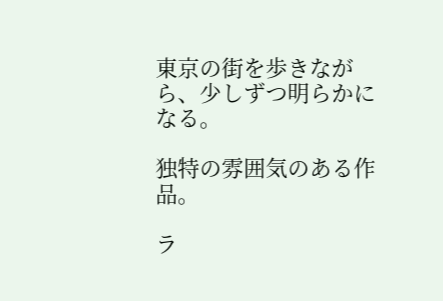東京の街を歩きながら、少しずつ明らかになる。

独特の雰囲気のある作品。

ラ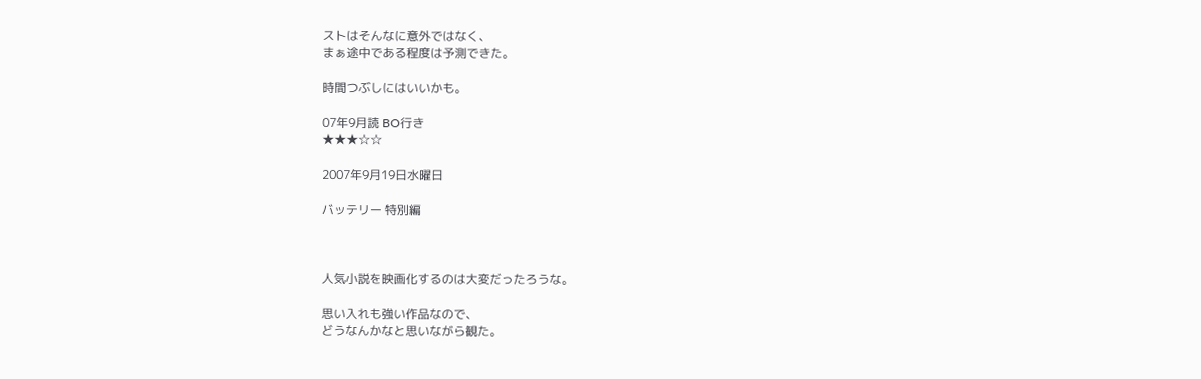ストはそんなに意外ではなく、
まぁ途中である程度は予測できた。

時間つぶしにはいいかも。

07年9月読 BO行き
★★★☆☆

2007年9月19日水曜日

バッテリー 特別編



人気小説を映画化するのは大変だったろうな。

思い入れも強い作品なので、
どうなんかなと思いながら観た。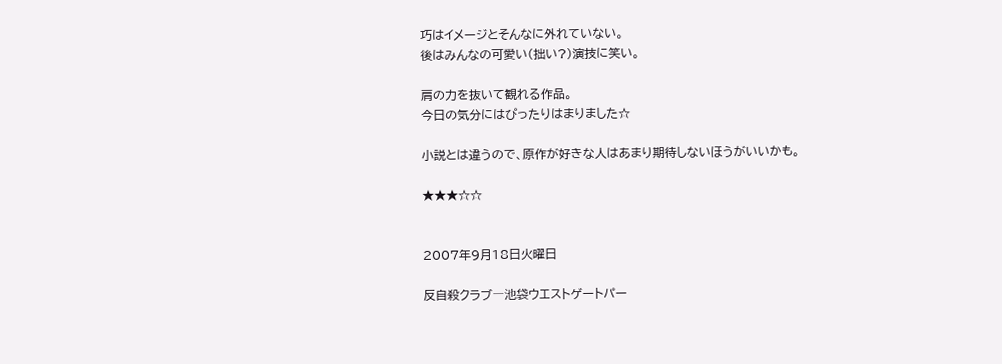巧はイメージとそんなに外れていない。
後はみんなの可愛い(拙い?)演技に笑い。

肩の力を抜いて観れる作品。
今日の気分にはぴったりはまりました☆

小説とは違うので、原作が好きな人はあまり期待しないほうがいいかも。

★★★☆☆


2007年9月18日火曜日

反自殺クラブ―池袋ウエストゲートパー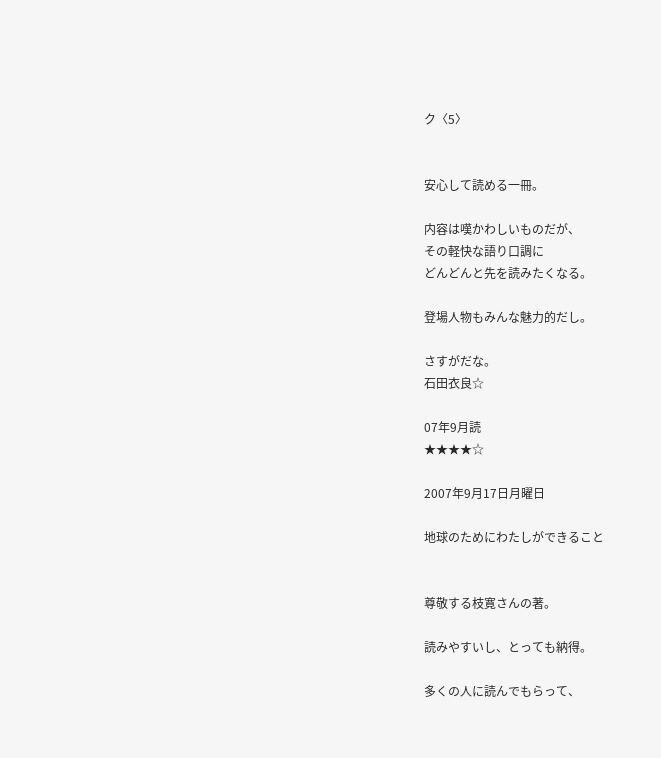ク〈5〉


安心して読める一冊。

内容は嘆かわしいものだが、
その軽快な語り口調に
どんどんと先を読みたくなる。

登場人物もみんな魅力的だし。

さすがだな。
石田衣良☆

07年9月読
★★★★☆

2007年9月17日月曜日

地球のためにわたしができること


尊敬する枝寛さんの著。

読みやすいし、とっても納得。

多くの人に読んでもらって、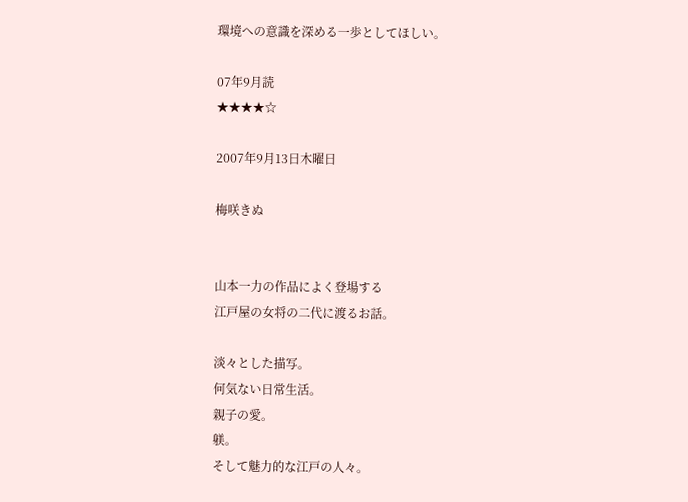環境への意識を深める一歩としてほしい。

07年9月読
★★★★☆

2007年9月13日木曜日

梅咲きぬ


山本一力の作品によく登場する
江戸屋の女将の二代に渡るお話。

淡々とした描写。
何気ない日常生活。
親子の愛。
躾。
そして魅力的な江戸の人々。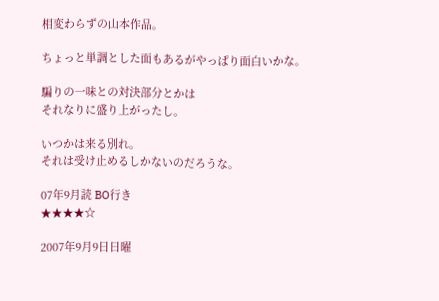相変わらずの山本作品。

ちょっと単調とした面もあるがやっぱり面白いかな。

騙りの一味との対決部分とかは
それなりに盛り上がったし。

いつかは来る別れ。
それは受け止めるしかないのだろうな。

07年9月読 BO行き
★★★★☆

2007年9月9日日曜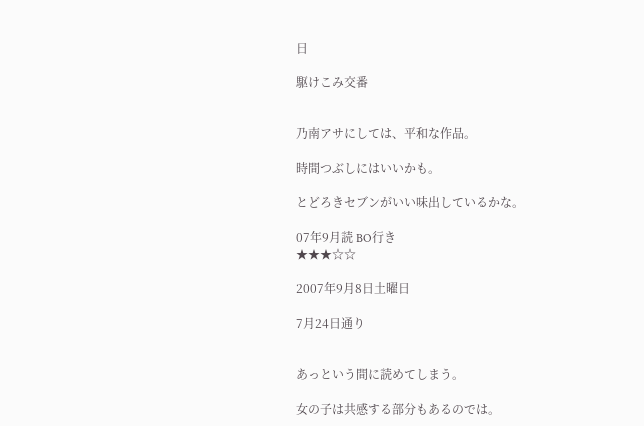日

駆けこみ交番


乃南アサにしては、平和な作品。

時間つぶしにはいいかも。

とどろきセブンがいい味出しているかな。

07年9月読 BO行き
★★★☆☆

2007年9月8日土曜日

7月24日通り


あっという間に読めてしまう。

女の子は共感する部分もあるのでは。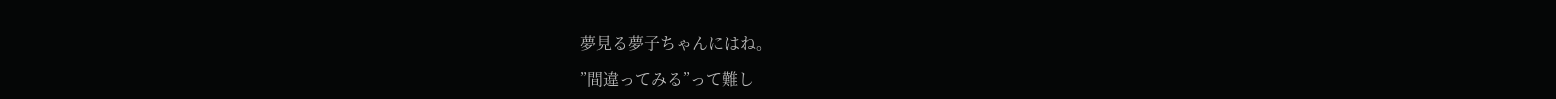夢見る夢子ちゃんにはね。

”間違ってみる”って難し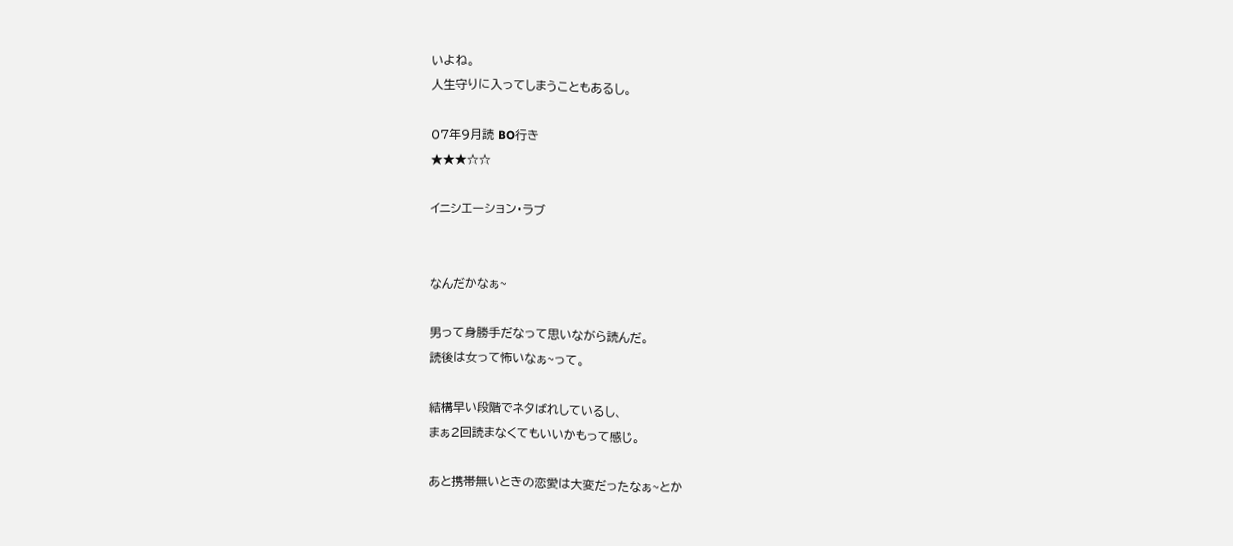いよね。
人生守りに入ってしまうこともあるし。

07年9月読 BO行き
★★★☆☆

イニシエーション・ラブ


なんだかなぁ~

男って身勝手だなって思いながら読んだ。
読後は女って怖いなぁ~って。

結構早い段階でネタばれしているし、
まぁ2回読まなくてもいいかもって感じ。

あと携帯無いときの恋愛は大変だったなぁ~とか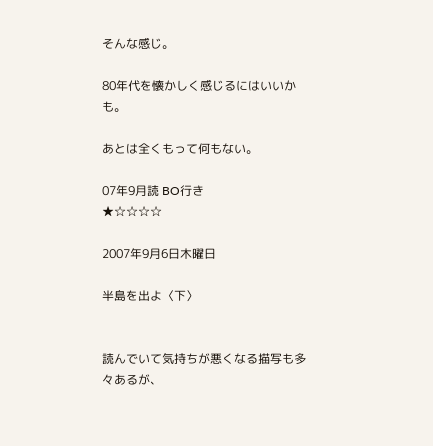そんな感じ。

80年代を懐かしく感じるにはいいかも。

あとは全くもって何もない。

07年9月読 BO行き
★☆☆☆☆

2007年9月6日木曜日

半島を出よ〈下〉


読んでいて気持ちが悪くなる描写も多々あるが、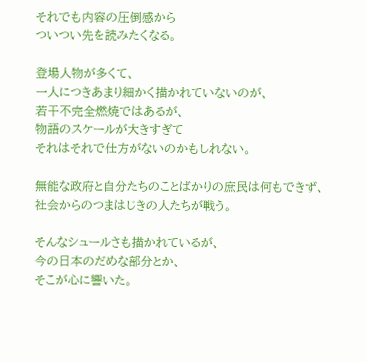それでも内容の圧倒感から
ついつい先を読みたくなる。

登場人物が多くて、
一人につきあまり細かく描かれていないのが、
若干不完全燃焼ではあるが、
物語のスケールが大きすぎて
それはそれで仕方がないのかもしれない。

無能な政府と自分たちのことばかりの庶民は何もできず、
社会からのつまはじきの人たちが戦う。

そんなシュールさも描かれているが、
今の日本のだめな部分とか、
そこが心に響いた。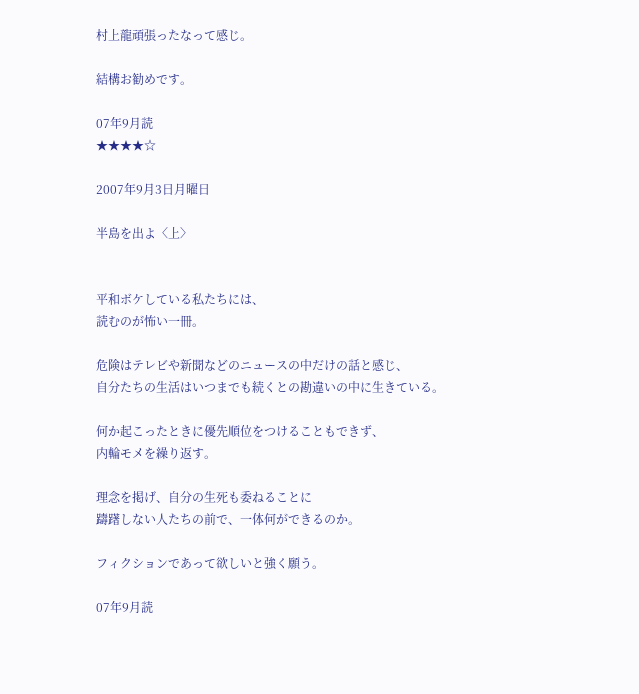村上龍頑張ったなって感じ。

結構お勧めです。

07年9月読
★★★★☆

2007年9月3日月曜日

半島を出よ〈上〉


平和ボケしている私たちには、
読むのが怖い一冊。

危険はテレビや新聞などのニュースの中だけの話と感じ、
自分たちの生活はいつまでも続くとの勘違いの中に生きている。

何か起こったときに優先順位をつけることもできず、
内輪モメを繰り返す。

理念を掲げ、自分の生死も委ねることに
躊躇しない人たちの前で、一体何ができるのか。

フィクションであって欲しいと強く願う。

07年9月読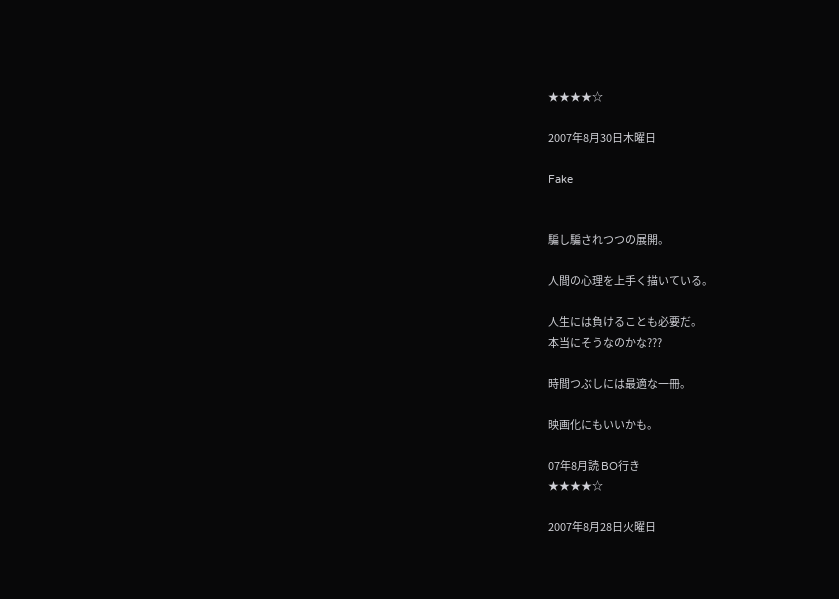★★★★☆

2007年8月30日木曜日

Fake


騙し騙されつつの展開。

人間の心理を上手く描いている。

人生には負けることも必要だ。
本当にそうなのかな???

時間つぶしには最適な一冊。

映画化にもいいかも。

07年8月読 BO行き
★★★★☆

2007年8月28日火曜日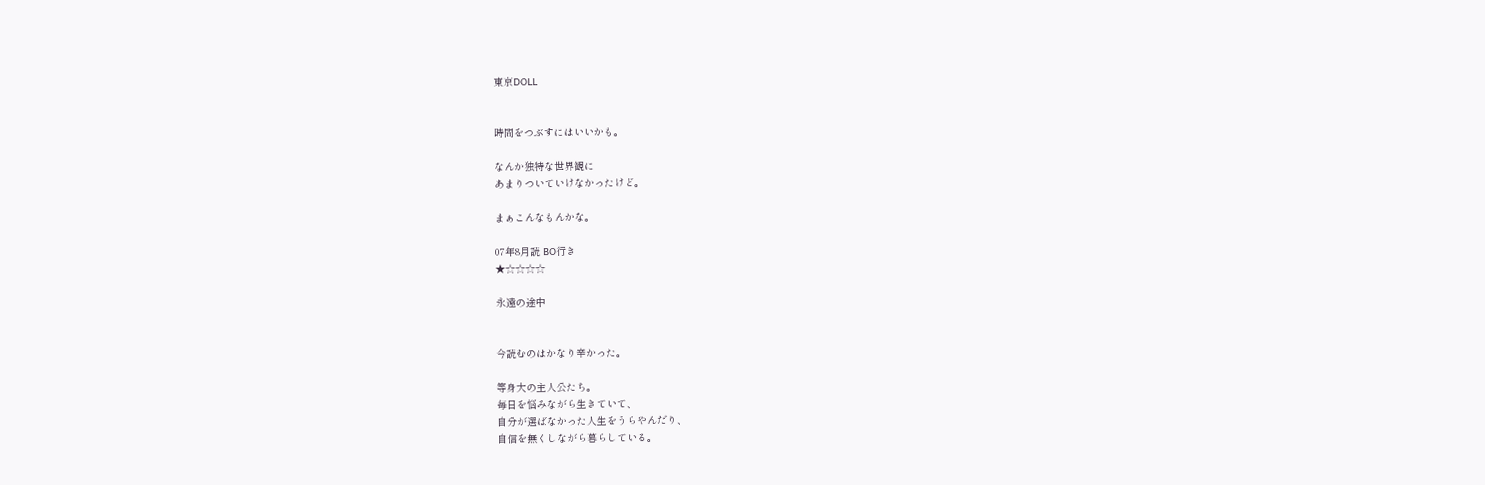東京DOLL


時間をつぶすにはいいかも。

なんか独特な世界観に
あまりついていけなかったけど。

まぁこんなもんかな。

07年8月読 BO行き
★☆☆☆☆

永遠の途中


今読むのはかなり辛かった。

等身大の主人公たち。
毎日を悩みながら生きていて、
自分が選ばなかった人生をうらやんだり、
自信を無くしながら暮らしている。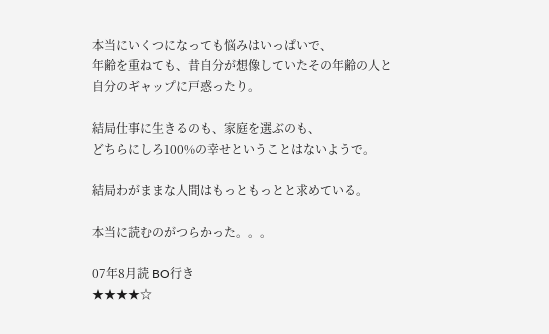本当にいくつになっても悩みはいっぱいで、
年齢を重ねても、昔自分が想像していたその年齢の人と
自分のギャップに戸惑ったり。

結局仕事に生きるのも、家庭を選ぶのも、
どちらにしろ100%の幸せということはないようで。

結局わがままな人間はもっともっとと求めている。

本当に読むのがつらかった。。。

07年8月読 BO行き
★★★★☆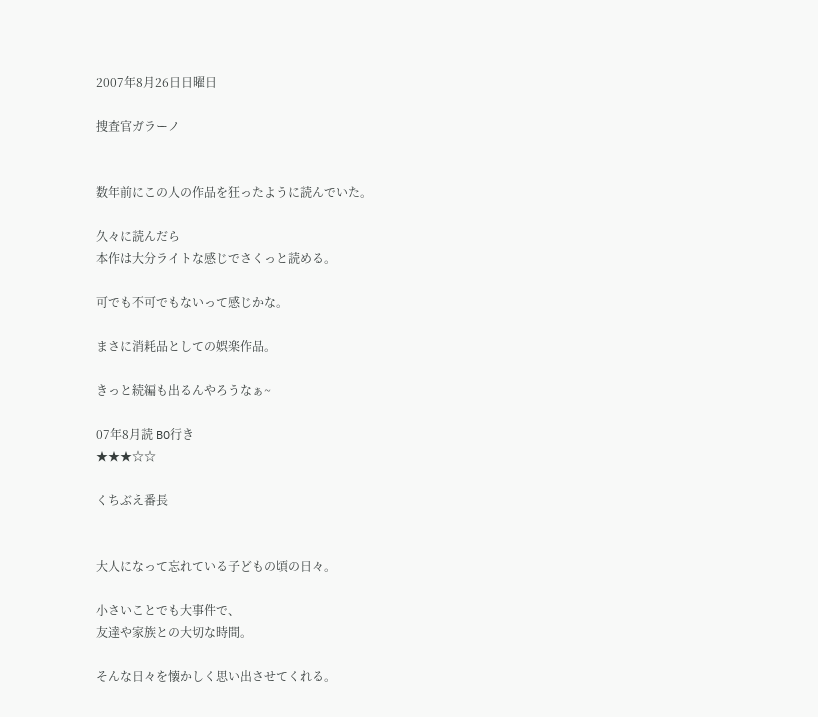2007年8月26日日曜日

捜査官ガラーノ


数年前にこの人の作品を狂ったように読んでいた。

久々に読んだら
本作は大分ライトな感じでさくっと読める。

可でも不可でもないって感じかな。

まさに消耗品としての娯楽作品。

きっと続編も出るんやろうなぁ~

07年8月読 BO行き
★★★☆☆

くちぶえ番長


大人になって忘れている子どもの頃の日々。

小さいことでも大事件で、
友達や家族との大切な時間。

そんな日々を懐かしく思い出させてくれる。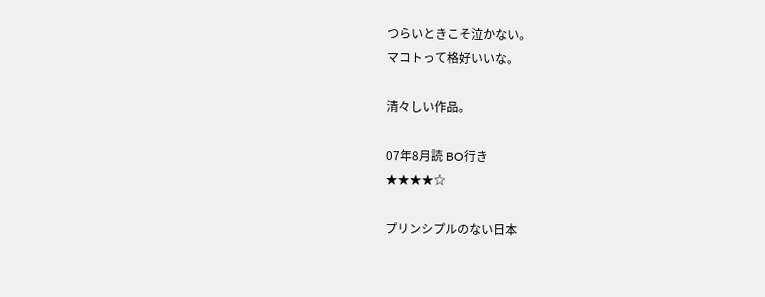つらいときこそ泣かない。
マコトって格好いいな。

清々しい作品。

07年8月読 BO行き
★★★★☆

プリンシプルのない日本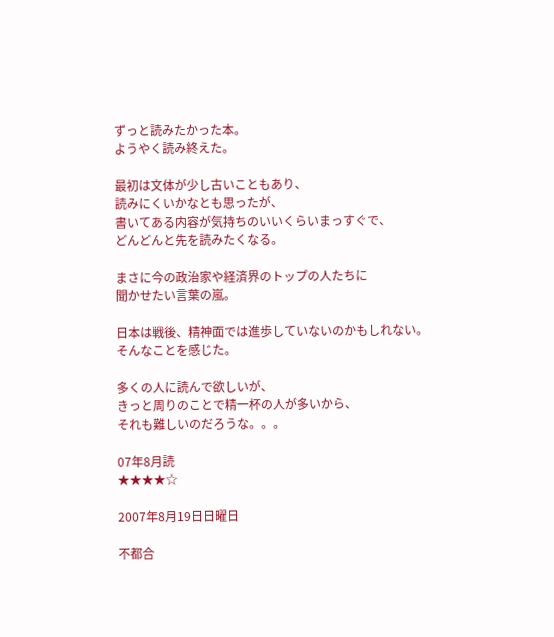ずっと読みたかった本。
ようやく読み終えた。

最初は文体が少し古いこともあり、
読みにくいかなとも思ったが、
書いてある内容が気持ちのいいくらいまっすぐで、
どんどんと先を読みたくなる。

まさに今の政治家や経済界のトップの人たちに
聞かせたい言葉の嵐。

日本は戦後、精神面では進歩していないのかもしれない。
そんなことを感じた。

多くの人に読んで欲しいが、
きっと周りのことで精一杯の人が多いから、
それも難しいのだろうな。。。

07年8月読
★★★★☆

2007年8月19日日曜日

不都合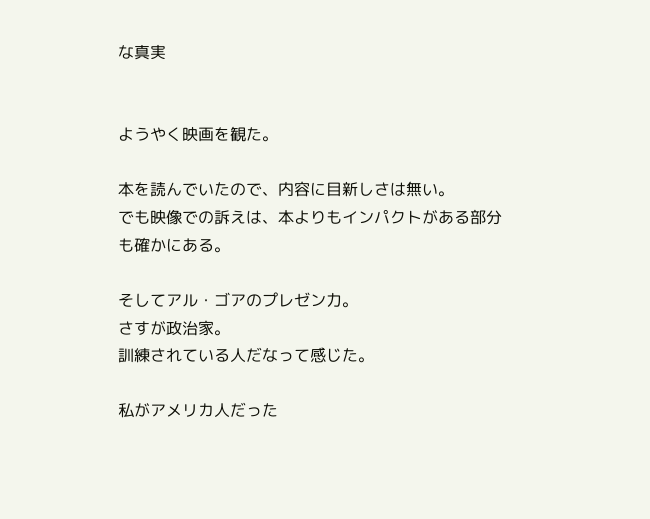な真実


ようやく映画を観た。

本を読んでいたので、内容に目新しさは無い。
でも映像での訴えは、本よりもインパクトがある部分も確かにある。

そしてアル・ゴアのプレゼン力。
さすが政治家。
訓練されている人だなって感じた。

私がアメリカ人だった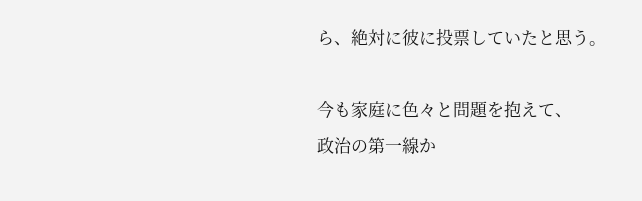ら、絶対に彼に投票していたと思う。

今も家庭に色々と問題を抱えて、
政治の第一線か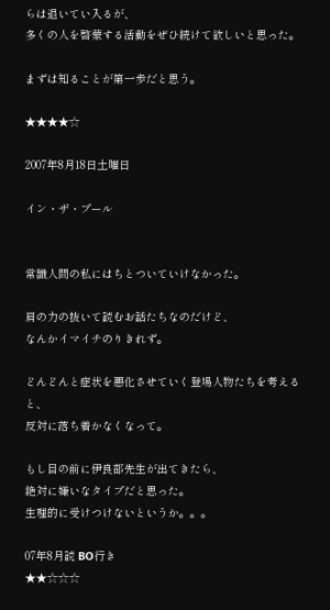らは退いてい入るが、
多くの人を啓蒙する活動をぜひ続けて欲しいと思った。

まずは知ることが第一歩だと思う。

★★★★☆

2007年8月18日土曜日

イン・ザ・プール


常識人間の私にはちとついていけなかった。

肩の力の抜いて読むお話たちなのだけど、
なんかイマイチのりきれず。

どんどんと症状を悪化させていく登場人物たちを考えると、
反対に落ち着かなくなって。

もし目の前に伊良部先生が出てきたら、
絶対に嫌いなタイプだと思った。
生理的に受けつけないというか。。。

07年8月読 BO行き
★★☆☆☆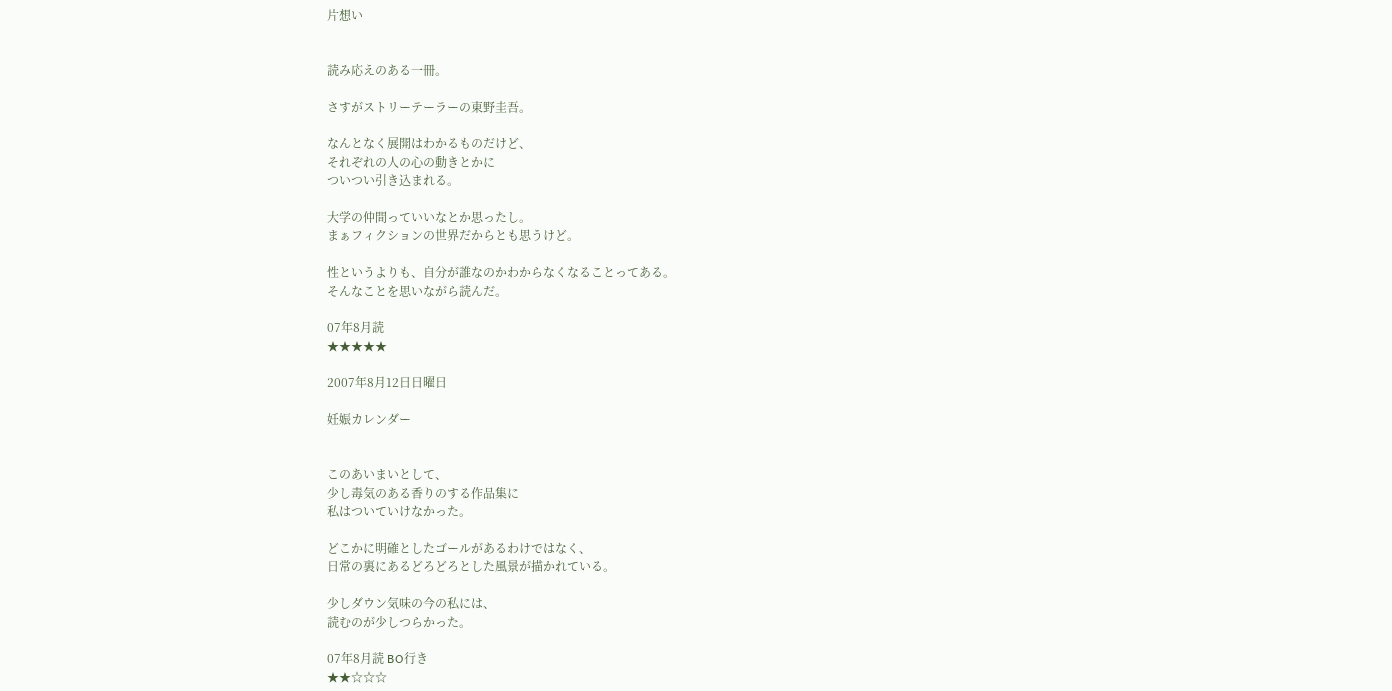片想い


読み応えのある一冊。

さすがストリーテーラーの東野圭吾。

なんとなく展開はわかるものだけど、
それぞれの人の心の動きとかに
ついつい引き込まれる。

大学の仲間っていいなとか思ったし。
まぁフィクションの世界だからとも思うけど。

性というよりも、自分が誰なのかわからなくなることってある。
そんなことを思いながら読んだ。

07年8月読
★★★★★

2007年8月12日日曜日

妊娠カレンダー


このあいまいとして、
少し毒気のある香りのする作品集に
私はついていけなかった。

どこかに明確としたゴールがあるわけではなく、
日常の裏にあるどろどろとした風景が描かれている。

少しダウン気味の今の私には、
読むのが少しつらかった。

07年8月読 BO行き
★★☆☆☆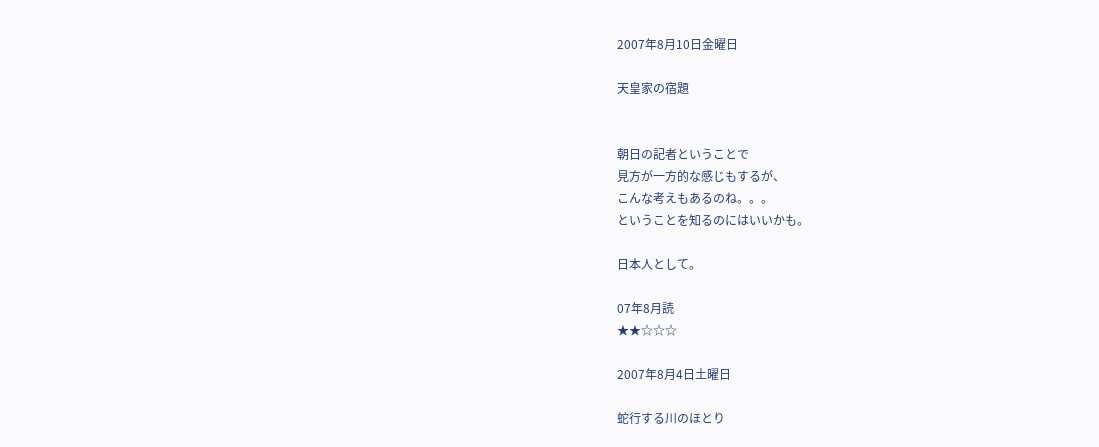2007年8月10日金曜日

天皇家の宿題


朝日の記者ということで
見方が一方的な感じもするが、
こんな考えもあるのね。。。
ということを知るのにはいいかも。

日本人として。

07年8月読
★★☆☆☆

2007年8月4日土曜日

蛇行する川のほとり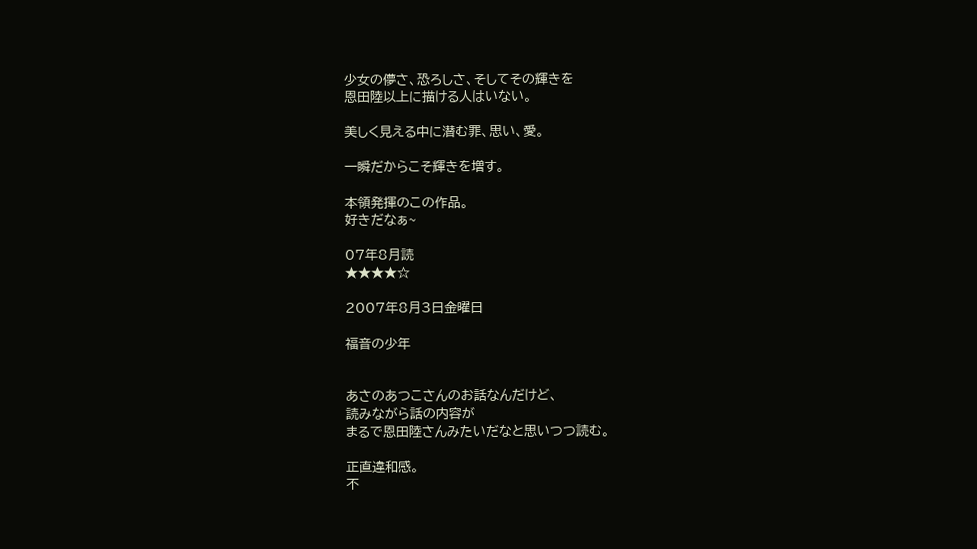少女の儚さ、恐ろしさ、そしてその輝きを
恩田陸以上に描ける人はいない。

美しく見える中に潜む罪、思い、愛。

一瞬だからこそ輝きを増す。

本領発揮のこの作品。
好きだなぁ~

07年8月読
★★★★☆

2007年8月3日金曜日

福音の少年


あさのあつこさんのお話なんだけど、
読みながら話の内容が
まるで恩田陸さんみたいだなと思いつつ読む。

正直違和感。
不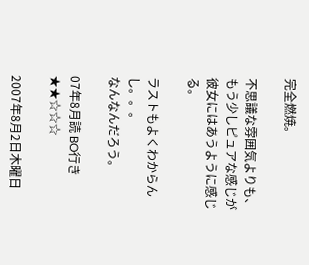完全燃焼。

不思議な雰囲気よりも、
もう少しピュアな感じが彼女にはあうように感じる。

ラストもよくわからんし。。。
なんなんだろう。

07年8月読 BO行き
★★☆☆☆

2007年8月2日木曜日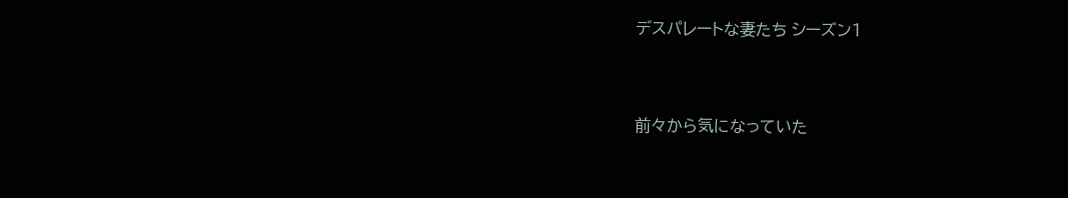デスパレートな妻たち シーズン1


前々から気になっていた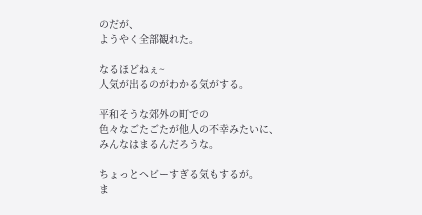のだが、
ようやく全部観れた。

なるほどねぇ~
人気が出るのがわかる気がする。

平和そうな郊外の町での
色々なごたごたが他人の不幸みたいに、
みんなはまるんだろうな。

ちょっとヘビーすぎる気もするが。
ま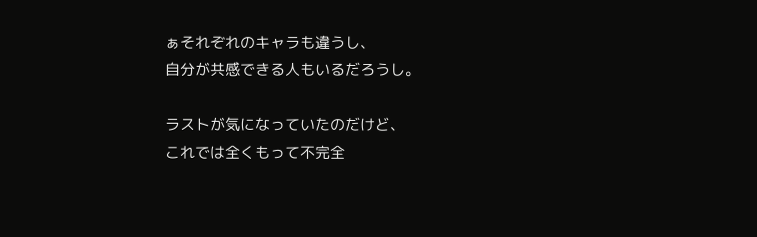ぁそれぞれのキャラも違うし、
自分が共感できる人もいるだろうし。

ラストが気になっていたのだけど、
これでは全くもって不完全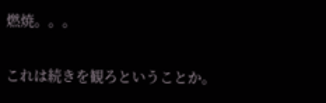燃焼。。。

これは続きを観ろということか。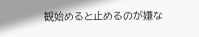観始めると止めるのが嫌な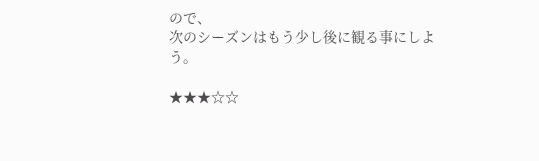ので、
次のシーズンはもう少し後に観る事にしよう。

★★★☆☆